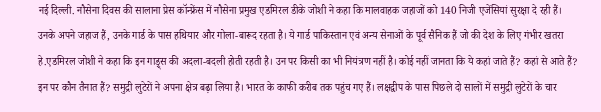नई दिल्ली. नौसेना दिवस की सालाना प्रेस कॉन्फ्रेंस में नौसेना प्रमुख एडमिरल डीके जोशी ने कहा कि मालवाहक जहाजों को 140 निजी एजेंसियां सुरक्षा दे रही हैं। उनके अपने जहाज हैं, उनके गार्ड के पास हथियार और गोला-बारूद रहता है। ये गार्ड पाकिस्तान एवं अन्य सेनाओं के पूर्व सैनिक हैं जो की देश के लिए गंभीर खतरा हे.एडमिरल जोशी ने कहा कि इन गाड्र्स की अदला-बदली होती रहती है। उन पर किसी का भी नियंत्रण नहीं है। कोई नहीं जानता कि ये कहां जाते हैं? कहां से आते हैं? इन पर कौन तैनात हैं? समुद्री लुटेरों ने अपना क्षेत्र बढ़ा लिया है। भारत के काफी करीब तक पहुंच गए हैं। लक्षद्वीप के पास पिछले दो सालों में समुद्री लुटेरों के चार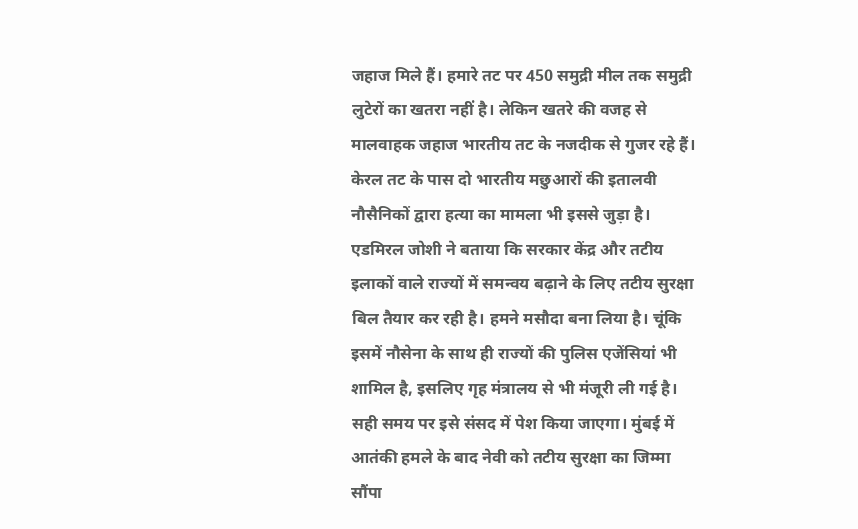जहाज मिले हैं। हमारे तट पर 450 समुद्री मील तक समुद्री लुटेरों का खतरा नहीं है। लेकिन खतरे की वजह से मालवाहक जहाज भारतीय तट के नजदीक से गुजर रहे हैं। केरल तट के पास दो भारतीय मछुआरों की इतालवी नौसैनिकों द्वारा हत्या का मामला भी इससे जुड़ा है।
एडमिरल जोशी ने बताया कि सरकार केंद्र और तटीय इलाकों वाले राज्यों में समन्वय बढ़ाने के लिए तटीय सुरक्षा बिल तैयार कर रही है। हमने मसौदा बना लिया है। चूंकि इसमें नौसेना के साथ ही राज्यों की पुलिस एजेंसियां भी शामिल है, इसलिए गृह मंत्रालय से भी मंजूरी ली गई है। सही समय पर इसे संसद में पेश किया जाएगा। मुंबई में आतंकी हमले के बाद नेवी को तटीय सुरक्षा का जिम्मा सौंपा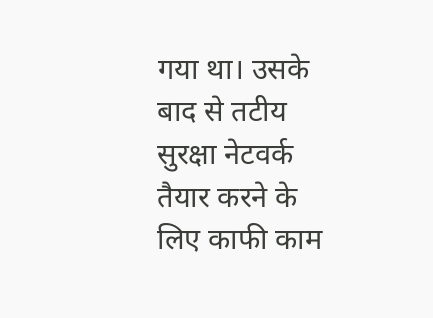गया था। उसके बाद से तटीय सुरक्षा नेटवर्क तैयार करने के लिए काफी काम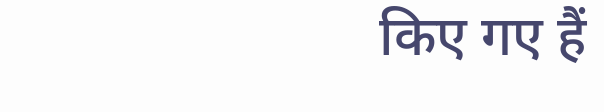किए गए हैं